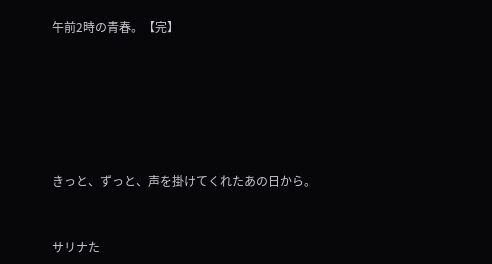午前2時の青春。【完】






きっと、ずっと、声を掛けてくれたあの日から。


サリナた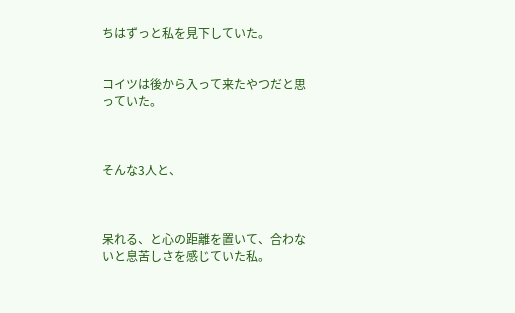ちはずっと私を見下していた。


コイツは後から入って来たやつだと思っていた。



そんな3人と、



呆れる、と心の距離を置いて、合わないと息苦しさを感じていた私。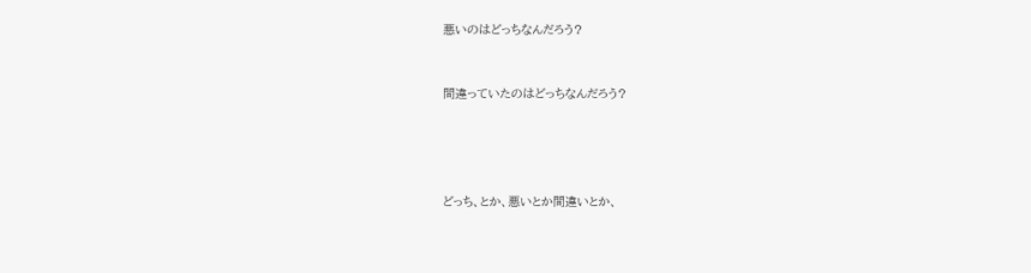悪いのはどっちなんだろう?


間違っていたのはどっちなんだろう?




どっち、とか、悪いとか間違いとか、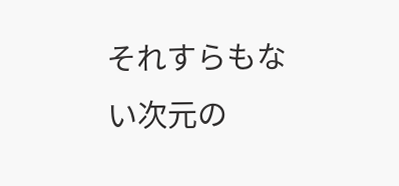それすらもない次元の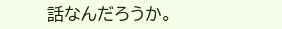話なんだろうか。